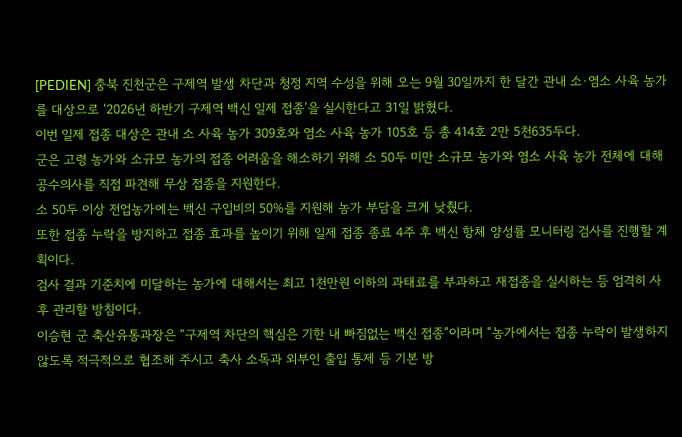[PEDIEN] 충북 진천군은 구제역 발생 차단과 청정 지역 수성을 위해 오는 9월 30일까지 한 달간 관내 소·염소 사육 농가를 대상으로 ‘2026년 하반기 구제역 백신 일제 접종’을 실시한다고 31일 밝혔다.
이번 일제 접종 대상은 관내 소 사육 농가 309호와 염소 사육 농가 105호 등 총 414호 2만 5천635두다.
군은 고령 농가와 소규모 농가의 접종 어려움을 해소하기 위해 소 50두 미만 소규모 농가와 염소 사육 농가 전체에 대해 공수의사를 직접 파견해 무상 접종을 지원한다.
소 50두 이상 전업농가에는 백신 구입비의 50%를 지원해 농가 부담을 크게 낮췄다.
또한 접종 누락을 방지하고 접종 효과를 높이기 위해 일제 접종 종료 4주 후 백신 항체 양성률 모니터링 검사를 진행할 계획이다.
검사 결과 기준치에 미달하는 농가에 대해서는 최고 1천만원 이하의 과태료를 부과하고 재접종을 실시하는 등 엄격히 사후 관리할 방침이다.
이승현 군 축산유통과장은 “구제역 차단의 핵심은 기한 내 빠짐없는 백신 접종”이라며 “농가에서는 접종 누락이 발생하지 않도록 적극적으로 협조해 주시고 축사 소독과 외부인 출입 통제 등 기본 방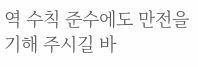역 수칙 준수에도 만전을 기해 주시길 바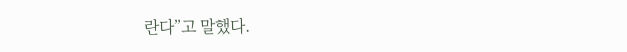란다”고 말했다.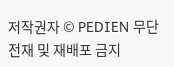저작권자 © PEDIEN 무단전재 및 재배포 금지